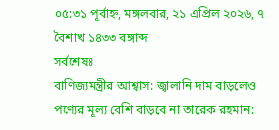০৫:৩১ পূর্বাহ্ন, মঙ্গলবার, ২১ এপ্রিল ২০২৬, ৭ বৈশাখ ১৪৩৩ বঙ্গাব্দ
সর্বশেষঃ
বাণিজ্যমন্ত্রীর আশ্বাস: জ্বালানি দাম বাড়লেও পণ্যের মূল্য বেশি বাড়বে না তারেক রহমান: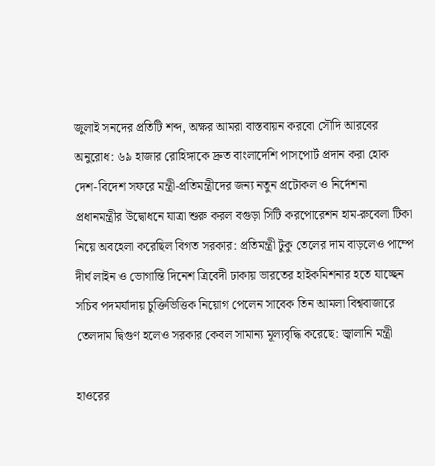জুলাই সনদের প্রতিটি শব্দ, অক্ষর আমরা বাস্তবায়ন করবো সৌদি আরবের অনুরোধ: ৬৯ হাজার রোহিঙ্গাকে দ্রুত বাংলাদেশি পাসপোর্ট প্রদান করা হোক দেশ-বিদেশ সফরে মন্ত্রী-প্রতিমন্ত্রীদের জন্য নতুন প্রটোকল ও নির্দেশনা প্রধানমন্ত্রীর উদ্বোধনে যাত্রা শুরু করল বগুড়া সিটি করপোরেশন হাম-রুবেলা টিকা নিয়ে অবহেলা করেছিল বিগত সরকার: প্রতিমন্ত্রী টুকু তেলের দাম বাড়লেও পাম্পে দীর্ঘ লাইন ও ভোগান্তি দিনেশ ত্রিবেদী ঢাকায় ভারতের হাইকমিশনার হতে যাচ্ছেন সচিব পদমর্যাদায় চুক্তিভিত্তিক নিয়োগ পেলেন সাবেক তিন আমলা বিশ্ববাজারে তেলদাম দ্বিগুণ হলেও সরকার কেবল সামান্য মূল্যবৃদ্ধি করেছে: জ্বালানি মন্ত্রী

হাওরের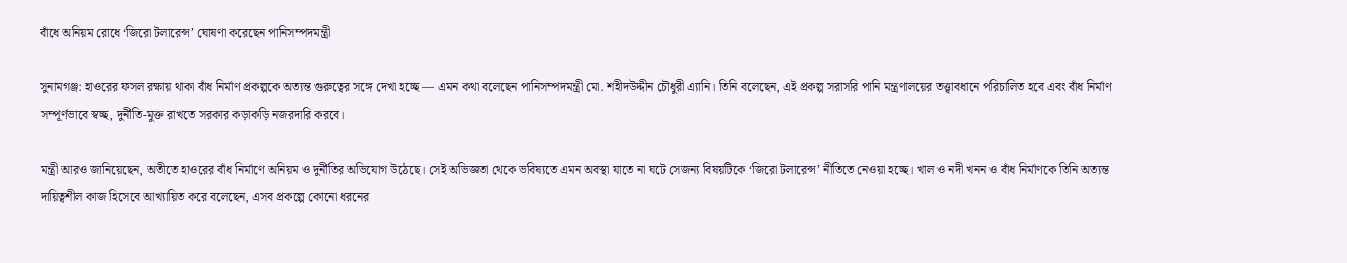বাঁধে অনিয়ম রোধে ‘জিরো টলারেন্স’ ঘোষণা করেছেন পানিসম্পদমন্ত্রী

সুনামগঞ্জ: হাওরের ফসল রক্ষায় থাকা বাঁধ নির্মাণ প্রকল্পকে অত্যন্ত গুরুত্বের সঙ্গে দেখা হচ্ছে — এমন কথা বলেছেন পানিসম্পদমন্ত্রী মো. শহীদউদ্দীন চৌধুরী এ্যানি। তিনি বলেছেন, এই প্রকল্প সরাসরি পানি মন্ত্রণালয়ের তত্ত্বাবধানে পরিচালিত হবে এবং বাঁধ নির্মাণ সম্পূর্ণভাবে স্বচ্ছ, দুর্নীতি-মুক্ত রাখতে সরকার কড়াকড়ি নজরদারি করবে।

মন্ত্রী আরও জানিয়েছেন, অতীতে হাওরের বাঁধ নির্মাণে অনিয়ম ও দুর্নীতির অভিযোগ উঠেছে। সেই অভিজ্ঞতা থেকে ভবিষ্যতে এমন অবস্থা যাতে না ঘটে সেজন্য বিষয়টিকে ‘জিরো টলারেন্স’ নীতিতে নেওয়া হচ্ছে। খাল ও নদী খনন ও বাঁধ নির্মাণকে তিনি অত্যন্ত দায়িত্বশীল কাজ হিসেবে আখ্যায়িত করে বলেছেন, এসব প্রকল্পে কোনো ধরনের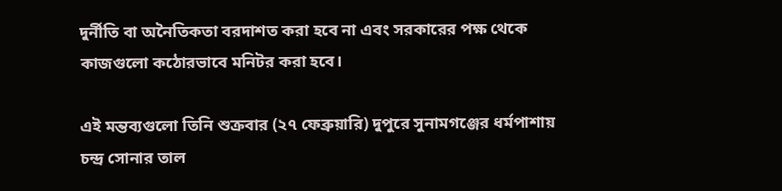দুর্নীতি বা অনৈতিকতা বরদাশত করা হবে না এবং সরকারের পক্ষ থেকে কাজগুলো কঠোরভাবে মনিটর করা হবে।

এই মন্তব্যগুলো তিনি শুক্রবার (২৭ ফেব্রুয়ারি) দুপুরে সুনামগঞ্জের ধর্মপাশায় চন্দ্র সোনার তাল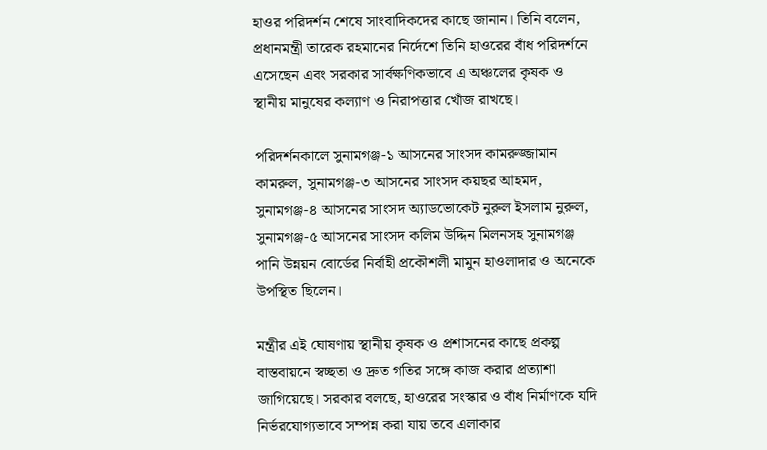হাওর পরিদর্শন শেষে সাংবাদিকদের কাছে জানান। তিনি বলেন, প্রধানমন্ত্রী তারেক রহমানের নির্দেশে তিনি হাওরের বাঁধ পরিদর্শনে এসেছেন এবং সরকার সার্বক্ষণিকভাবে এ অঞ্চলের কৃষক ও স্থানীয় মানুষের কল্যাণ ও নিরাপত্তার খোঁজ রাখছে।

পরিদর্শনকালে সুনামগঞ্জ-১ আসনের সাংসদ কামরুজ্জামান কামরুল, সুনামগঞ্জ-৩ আসনের সাংসদ কয়ছর আহমদ, সুনামগঞ্জ-৪ আসনের সাংসদ অ্যাডভোকেট নুরুল ইসলাম নুরুল, সুনামগঞ্জ-৫ আসনের সাংসদ কলিম উদ্দিন মিলনসহ সুনামগঞ্জ পানি উন্নয়ন বোর্ডের নির্বাহী প্রকৌশলী মামুন হাওলাদার ও অনেকে উপস্থিত ছিলেন।

মন্ত্রীর এই ঘোষণায় স্থানীয় কৃষক ও প্রশাসনের কাছে প্রকল্প বাস্তবায়নে স্বচ্ছতা ও দ্রুত গতির সঙ্গে কাজ করার প্রত্যাশা জাগিয়েছে। সরকার বলছে, হাওরের সংস্কার ও বাঁধ নির্মাণকে যদি নির্ভরযোগ্যভাবে সম্পন্ন করা যায় তবে এলাকার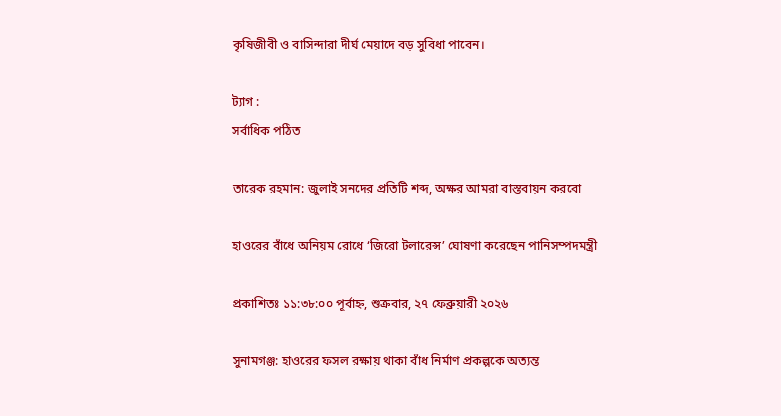কৃষিজীবী ও বাসিন্দারা দীর্ঘ মেয়াদে বড় সুবিধা পাবেন।

ট্যাগ :
সর্বাধিক পঠিত

তারেক রহমান: জুলাই সনদের প্রতিটি শব্দ, অক্ষর আমরা বাস্তবায়ন করবো

হাওরের বাঁধে অনিয়ম রোধে ‘জিরো টলারেন্স’ ঘোষণা করেছেন পানিসম্পদমন্ত্রী

প্রকাশিতঃ ১১:৩৮:০০ পূর্বাহ্ন, শুক্রবার, ২৭ ফেব্রুয়ারী ২০২৬

সুনামগঞ্জ: হাওরের ফসল রক্ষায় থাকা বাঁধ নির্মাণ প্রকল্পকে অত্যন্ত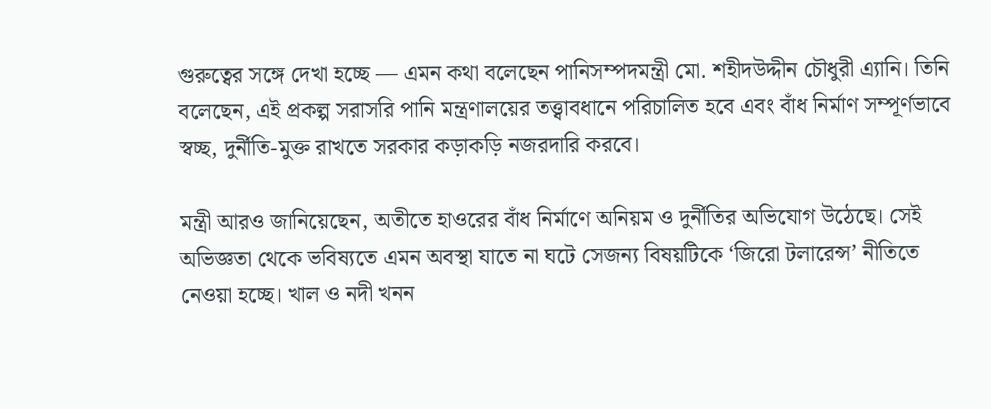গুরুত্বের সঙ্গে দেখা হচ্ছে — এমন কথা বলেছেন পানিসম্পদমন্ত্রী মো. শহীদউদ্দীন চৌধুরী এ্যানি। তিনি বলেছেন, এই প্রকল্প সরাসরি পানি মন্ত্রণালয়ের তত্ত্বাবধানে পরিচালিত হবে এবং বাঁধ নির্মাণ সম্পূর্ণভাবে স্বচ্ছ, দুর্নীতি-মুক্ত রাখতে সরকার কড়াকড়ি নজরদারি করবে।

মন্ত্রী আরও জানিয়েছেন, অতীতে হাওরের বাঁধ নির্মাণে অনিয়ম ও দুর্নীতির অভিযোগ উঠেছে। সেই অভিজ্ঞতা থেকে ভবিষ্যতে এমন অবস্থা যাতে না ঘটে সেজন্য বিষয়টিকে ‘জিরো টলারেন্স’ নীতিতে নেওয়া হচ্ছে। খাল ও নদী খনন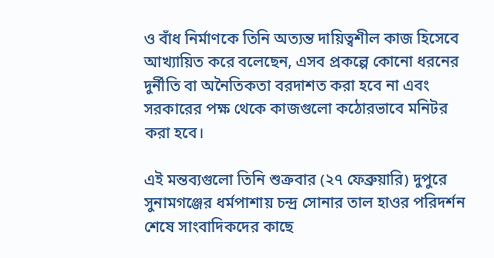ও বাঁধ নির্মাণকে তিনি অত্যন্ত দায়িত্বশীল কাজ হিসেবে আখ্যায়িত করে বলেছেন, এসব প্রকল্পে কোনো ধরনের দুর্নীতি বা অনৈতিকতা বরদাশত করা হবে না এবং সরকারের পক্ষ থেকে কাজগুলো কঠোরভাবে মনিটর করা হবে।

এই মন্তব্যগুলো তিনি শুক্রবার (২৭ ফেব্রুয়ারি) দুপুরে সুনামগঞ্জের ধর্মপাশায় চন্দ্র সোনার তাল হাওর পরিদর্শন শেষে সাংবাদিকদের কাছে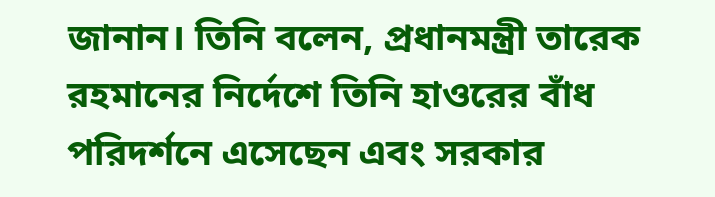জানান। তিনি বলেন, প্রধানমন্ত্রী তারেক রহমানের নির্দেশে তিনি হাওরের বাঁধ পরিদর্শনে এসেছেন এবং সরকার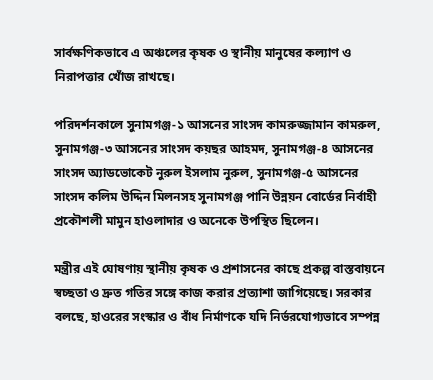সার্বক্ষণিকভাবে এ অঞ্চলের কৃষক ও স্থানীয় মানুষের কল্যাণ ও নিরাপত্তার খোঁজ রাখছে।

পরিদর্শনকালে সুনামগঞ্জ-১ আসনের সাংসদ কামরুজ্জামান কামরুল, সুনামগঞ্জ-৩ আসনের সাংসদ কয়ছর আহমদ, সুনামগঞ্জ-৪ আসনের সাংসদ অ্যাডভোকেট নুরুল ইসলাম নুরুল, সুনামগঞ্জ-৫ আসনের সাংসদ কলিম উদ্দিন মিলনসহ সুনামগঞ্জ পানি উন্নয়ন বোর্ডের নির্বাহী প্রকৌশলী মামুন হাওলাদার ও অনেকে উপস্থিত ছিলেন।

মন্ত্রীর এই ঘোষণায় স্থানীয় কৃষক ও প্রশাসনের কাছে প্রকল্প বাস্তবায়নে স্বচ্ছতা ও দ্রুত গতির সঙ্গে কাজ করার প্রত্যাশা জাগিয়েছে। সরকার বলছে, হাওরের সংস্কার ও বাঁধ নির্মাণকে যদি নির্ভরযোগ্যভাবে সম্পন্ন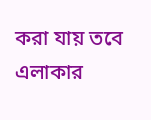করা যায় তবে এলাকার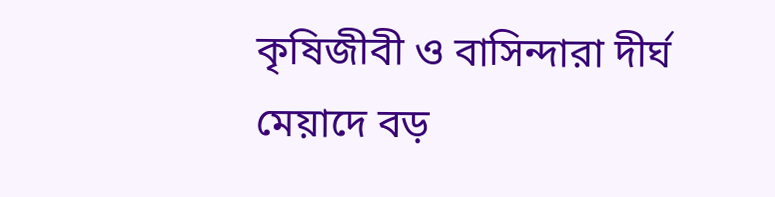কৃষিজীবী ও বাসিন্দারা দীর্ঘ মেয়াদে বড়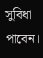সুবিধা পাবেন।